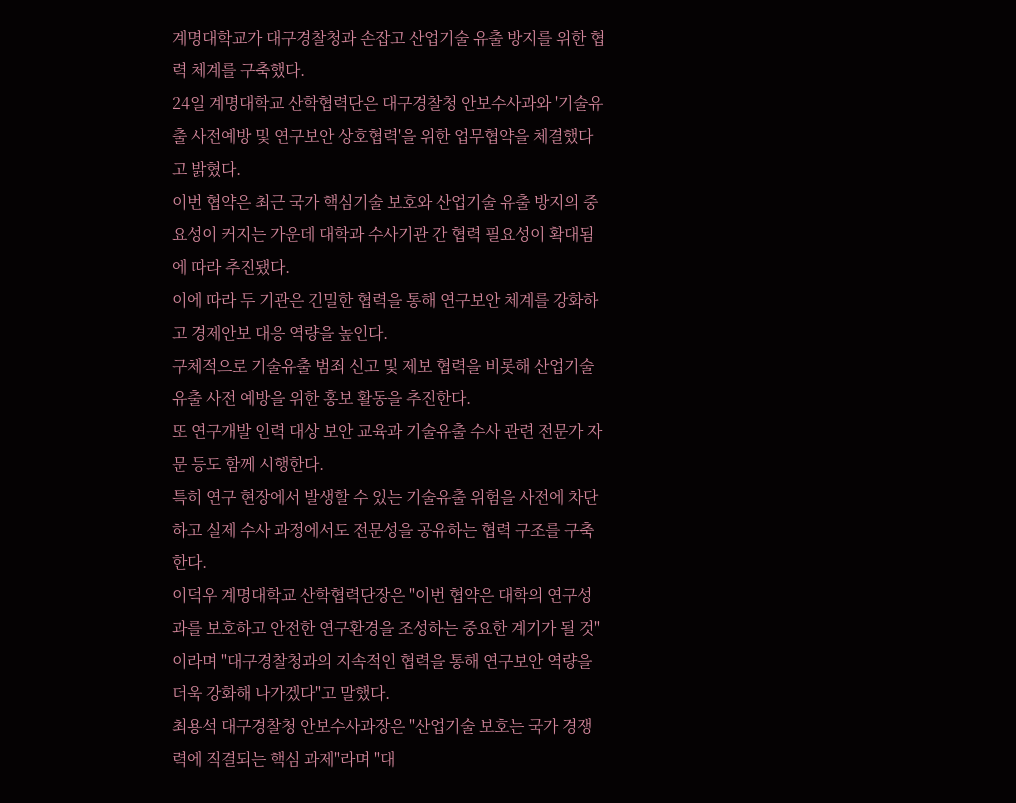계명대학교가 대구경찰청과 손잡고 산업기술 유출 방지를 위한 협력 체계를 구축했다.
24일 계명대학교 산학협력단은 대구경찰청 안보수사과와 '기술유출 사전예방 및 연구보안 상호협력'을 위한 업무협약을 체결했다고 밝혔다.
이번 협약은 최근 국가 핵심기술 보호와 산업기술 유출 방지의 중요성이 커지는 가운데 대학과 수사기관 간 협력 필요성이 확대됨에 따라 추진됐다.
이에 따라 두 기관은 긴밀한 협력을 통해 연구보안 체계를 강화하고 경제안보 대응 역량을 높인다.
구체적으로 기술유출 범죄 신고 및 제보 협력을 비롯해 산업기술 유출 사전 예방을 위한 홍보 활동을 추진한다.
또 연구개발 인력 대상 보안 교육과 기술유출 수사 관련 전문가 자문 등도 함께 시행한다.
특히 연구 현장에서 발생할 수 있는 기술유출 위험을 사전에 차단하고 실제 수사 과정에서도 전문성을 공유하는 협력 구조를 구축한다.
이덕우 계명대학교 산학협력단장은 "이번 협약은 대학의 연구성과를 보호하고 안전한 연구환경을 조성하는 중요한 계기가 될 것"이라며 "대구경찰청과의 지속적인 협력을 통해 연구보안 역량을 더욱 강화해 나가겠다"고 말했다.
최용석 대구경찰청 안보수사과장은 "산업기술 보호는 국가 경쟁력에 직결되는 핵심 과제"라며 "대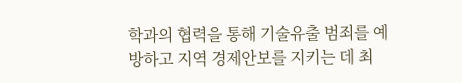학과의 협력을 통해 기술유출 범죄를 예방하고 지역 경제안보를 지키는 데 최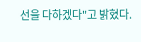선을 다하겠다"고 밝혔다.